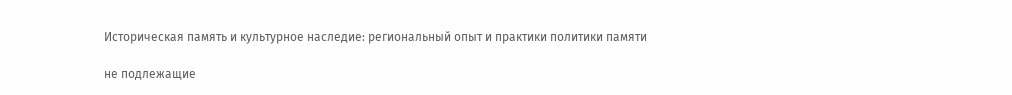Историческая память и культурное наследие: региональный опыт и практики политики памяти

не подлежащие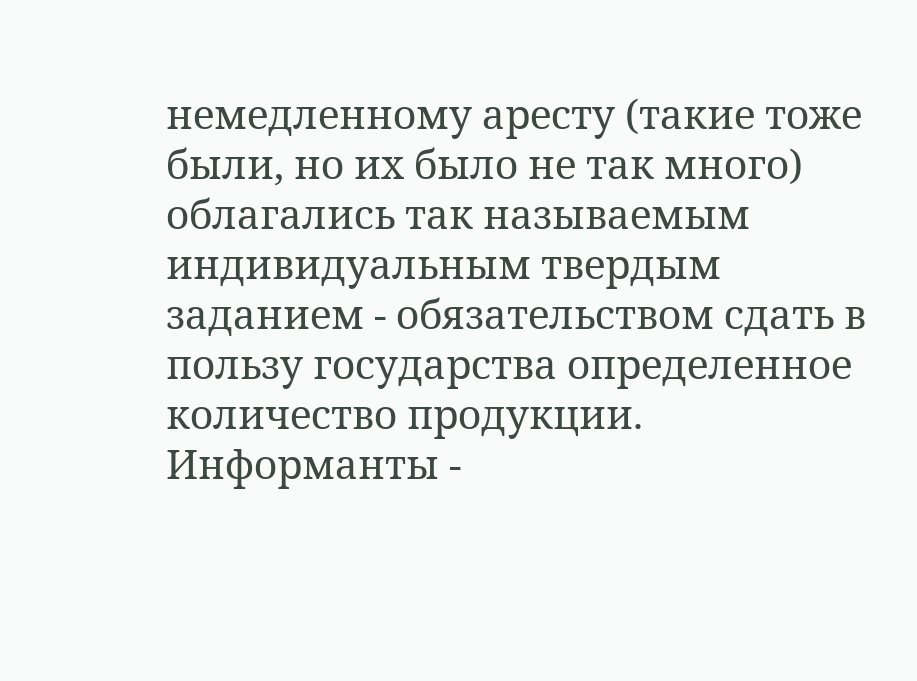немедленному аресту (такие тоже были, но их было не так много) облагались так называемым индивидуальным твердым заданием - обязательством сдать в пользу государства определенное количество продукции. Информанты -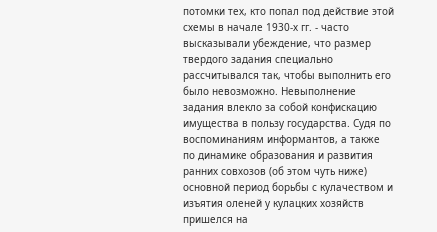потомки тех, кто попал под действие этой схемы в начале 1930-х гг. - часто высказывали убеждение, что размер твердого задания специально рассчитывался так, чтобы выполнить его было невозможно. Невыполнение задания влекло за собой конфискацию имущества в пользу государства. Судя по воспоминаниям информантов, а также по динамике образования и развития ранних совхозов (об этом чуть ниже) основной период борьбы с кулачеством и изъятия оленей у кулацких хозяйств пришелся на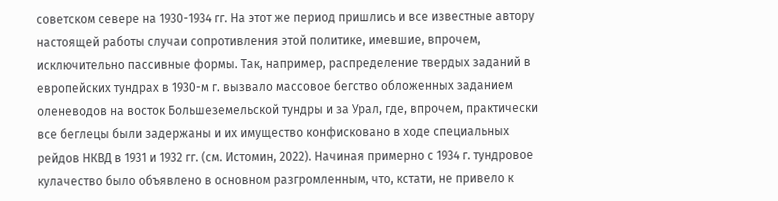советском севере на 1930-1934 гг. На этот же период пришлись и все известные автору настоящей работы случаи сопротивления этой политике, имевшие, впрочем, исключительно пассивные формы. Так, например, распределение твердых заданий в европейских тундрах в 1930-м г. вызвало массовое бегство обложенных заданием оленеводов на восток Большеземельской тундры и за Урал, где, впрочем, практически все беглецы были задержаны и их имущество конфисковано в ходе специальных рейдов НКВД в 1931 и 1932 гг. (см. Истомин, 2022). Начиная примерно с 1934 г. тундровое кулачество было объявлено в основном разгромленным, что, кстати, не привело к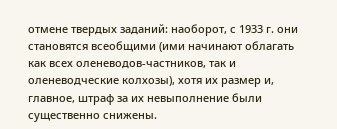отмене твердых заданий: наоборот, с 1933 г. они становятся всеобщими (ими начинают облагать как всех оленеводов-частников, так и оленеводческие колхозы), хотя их размер и, главное, штраф за их невыполнение были существенно снижены.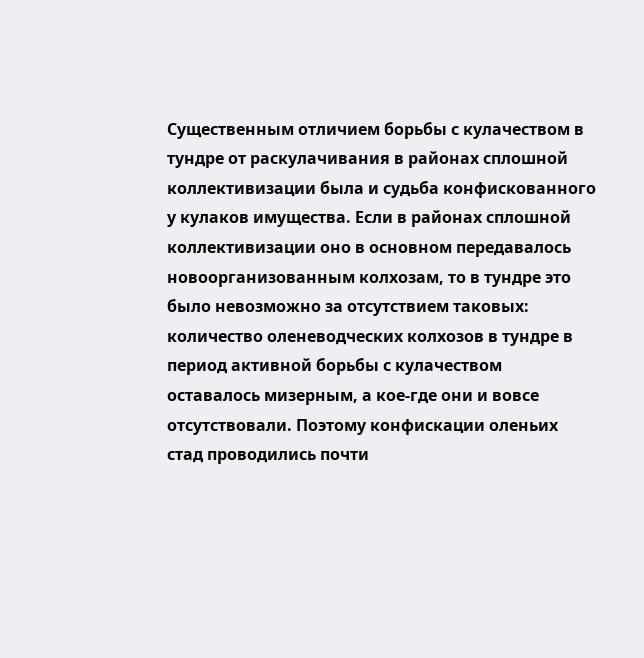Существенным отличием борьбы с кулачеством в тундре от раскулачивания в районах сплошной коллективизации была и судьба конфискованного у кулаков имущества. Если в районах сплошной коллективизации оно в основном передавалось новоорганизованным колхозам, то в тундре это было невозможно за отсутствием таковых: количество оленеводческих колхозов в тундре в период активной борьбы с кулачеством оставалось мизерным, а кое-где они и вовсе отсутствовали. Поэтому конфискации оленьих стад проводились почти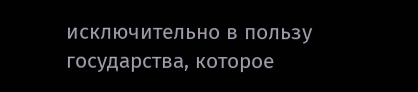исключительно в пользу государства, которое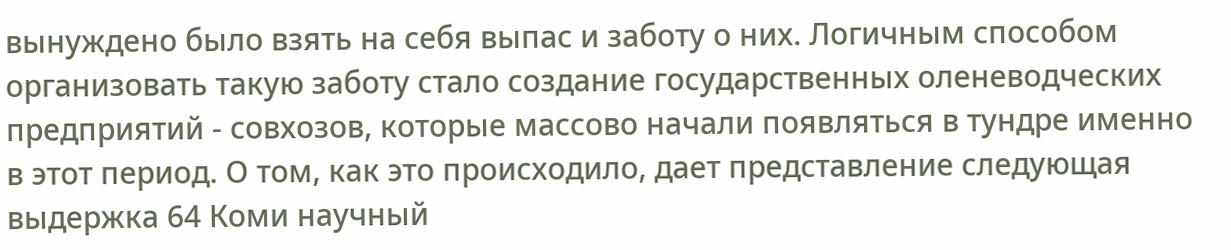вынуждено было взять на себя выпас и заботу о них. Логичным способом организовать такую заботу стало создание государственных оленеводческих предприятий - совхозов, которые массово начали появляться в тундре именно в этот период. О том, как это происходило, дает представление следующая выдержка 64 Коми научный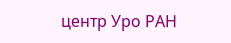центр Уро РАН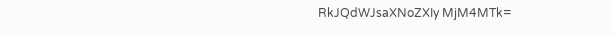RkJQdWJsaXNoZXIy MjM4MTk=